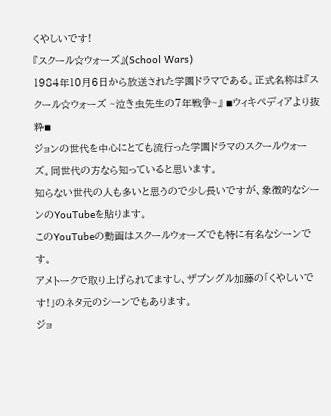くやしいです!
『スクール☆ウォーズ』(School Wars)
1984年10月6日から放送された学園ドラマである。正式名称は『スクール☆ウォーズ ~泣き虫先生の7年戦争~』 ◾ウィキペディアより抜粋◾
ジョンの世代を中心にとても流行った学園ドラマのスクールウォーズ。同世代の方なら知っていると思います。
知らない世代の人も多いと思うので少し長いですが、象徴的なシーンのYouTubeを貼ります。
このYouTubeの動画はスクールウォーズでも特に有名なシーンです。
アメトークで取り上げられてますし、ザブングル加藤の「くやしいです!」のネタ元のシーンでもあります。
ジョ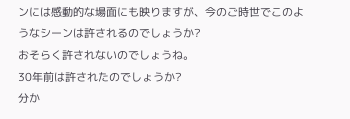ンには感動的な場面にも映りますが、今のご時世でこのようなシーンは許されるのでしょうか?
おそらく許されないのでしょうね。
30年前は許されたのでしょうか?
分か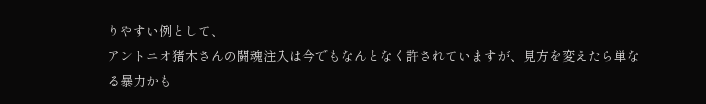りやすい例として、
アントニオ猪木さんの闘魂注入は今でもなんとなく許されていますが、見方を変えたら単なる暴力かも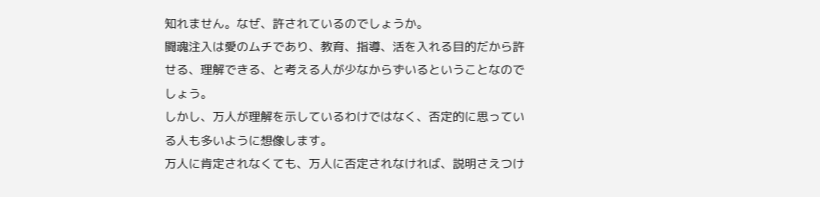知れません。なぜ、許されているのでしょうか。
闘魂注入は愛のムチであり、教育、指導、活を入れる目的だから許せる、理解できる、と考える人が少なからずいるということなのでしょう。
しかし、万人が理解を示しているわけではなく、否定的に思っている人も多いように想像します。
万人に肯定されなくても、万人に否定されなければ、説明さえつけ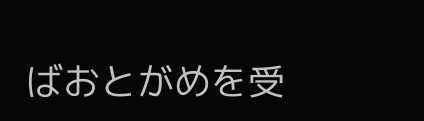ばおとがめを受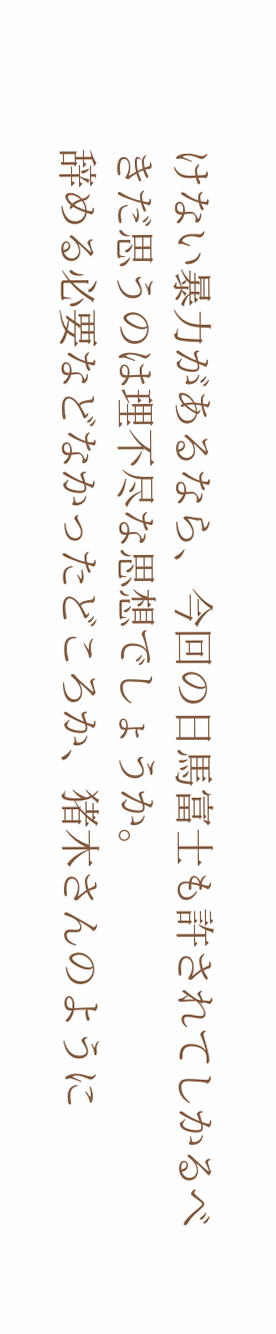けない暴力があるなら、今回の日馬富士も許されてしかるべきだ思うのは理不尽な思想でしょうか。
辞める必要などなかったどころか、猪木さんのように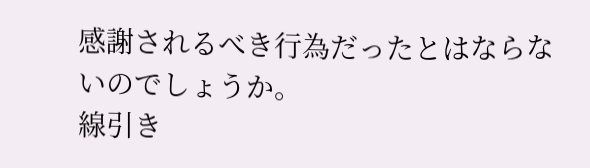感謝されるべき行為だったとはならないのでしょうか。
線引き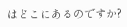はどこにあるのですか?